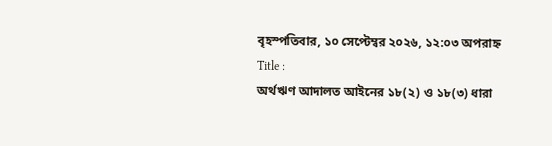বৃহস্পতিবার, ১০ সেপ্টেম্বর ২০২৬, ১২:০৩ অপরাহ্ন
Title :
অর্থঋণ আদালত আইনের ১৮(২) ও ১৮(৩) ধারা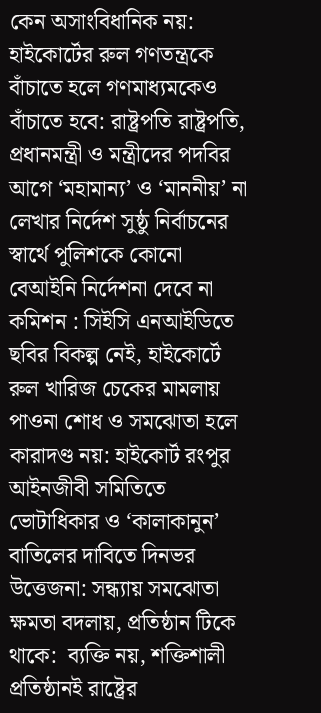কেন অসাংবিধানিক নয়: হাইকোর্টের রুল গণতন্ত্রকে বাঁচাতে হলে গণমাধ্যমকেও বাঁচাতে হবে: রাষ্ট্রপতি রাষ্ট্রপতি, প্রধানমন্ত্রী ও মন্ত্রীদের পদবির আগে ‘মহামান্য’ ও ‘মাননীয়’ না লেখার নির্দেশ সুষ্ঠু নির্বাচনের স্বার্থে পুলিশকে কোনো বেআইনি নির্দেশনা দেবে না কমিশন : সিইসি এনআইডিতে ছবির বিকল্প নেই, হাইকোর্টে রুল খারিজ চেকের মামলায় পাওনা শোধ ও সমঝোতা হলে কারাদণ্ড নয়: হাইকোর্ট রংপুর আইনজীবী সমিতিতে ভোটাধিকার ও ‘কালাকানুন’ বাতিলের দাবিতে দিনভর উত্তেজনা: সন্ধ্যায় সমঝোতা ক্ষমতা বদলায়, প্রতিষ্ঠান টিকে থাকে:  ব্যক্তি নয়, শক্তিশালী প্রতিষ্ঠানই রাষ্ট্রের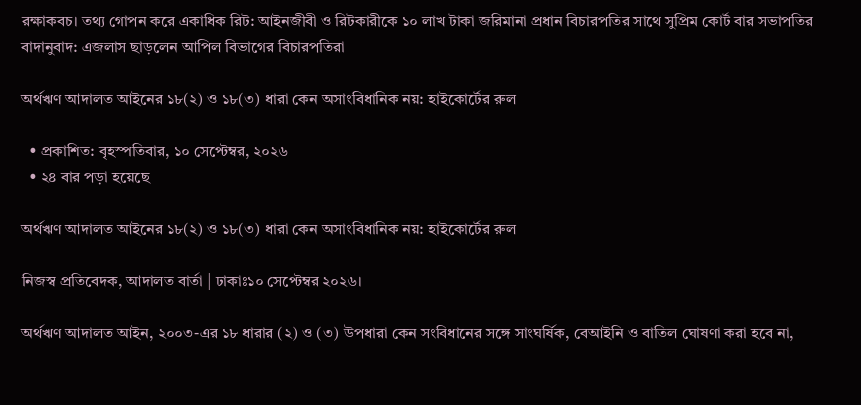রক্ষাকবচ। তথ্য গোপন করে একাধিক রিট: আইনজীবী ও রিটকারীকে ১০ লাখ টাকা জরিমানা প্রধান বিচারপতির সাথে সুপ্রিম কোর্ট বার সভাপতির বাদানুবাদ: এজলাস ছাড়লেন আপিল বিভাগের বিচারপতিরা

অর্থঋণ আদালত আইনের ১৮(২) ও ১৮(৩) ধারা কেন অসাংবিধানিক নয়: হাইকোর্টের রুল

  • প্রকাশিত: বৃহস্পতিবার, ১০ সেপ্টেম্বর, ২০২৬
  • ২৪ বার পড়া হয়েছে

অর্থঋণ আদালত আইনের ১৮(২) ও ১৮(৩) ধারা কেন অসাংবিধানিক নয়: হাইকোর্টের রুল

নিজস্ব প্রতিবেদক, আদালত বার্তা | ঢাকাঃ১০ সেপ্টেম্বর ২০২৬।

অর্থঋণ আদালত আইন, ২০০৩-এর ১৮ ধারার (২) ও (৩) উপধারা কেন সংবিধানের সঙ্গে সাংঘর্ষিক, বেআইনি ও বাতিল ঘোষণা করা হবে না,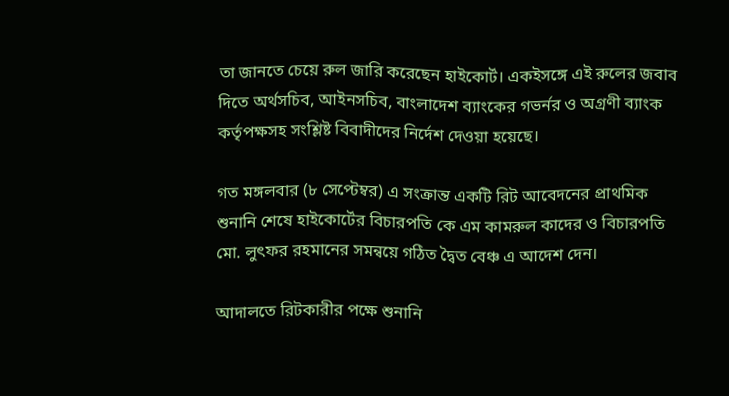তা জানতে চেয়ে রুল জারি করেছেন হাইকোর্ট। একইসঙ্গে এই রুলের জবাব দিতে অর্থসচিব, আইনসচিব, বাংলাদেশ ব্যাংকের গভর্নর ও অগ্রণী ব্যাংক কর্তৃপক্ষসহ সংশ্লিষ্ট বিবাদীদের নির্দেশ দেওয়া হয়েছে।

গত মঙ্গলবার (৮ সেপ্টেম্বর) এ সংক্রান্ত একটি রিট আবেদনের প্রাথমিক শুনানি শেষে হাইকোর্টের বিচারপতি কে এম কামরুল কাদের ও বিচারপতি মো. লুৎফর রহমানের সমন্বয়ে গঠিত দ্বৈত বেঞ্চ এ আদেশ দেন।

আদালতে রিটকারীর পক্ষে শুনানি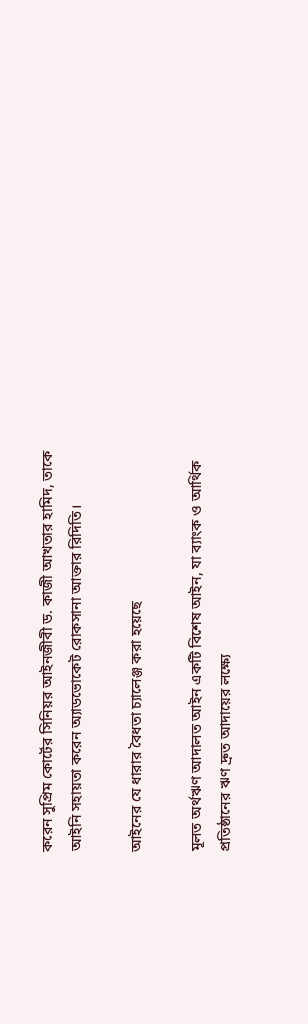করেন সুপ্রিম কোর্টের সিনিয়র আইনজীবী ড. কাজী আখতার হামিদ, তাকে আইনি সহায়তা করেন অ্যাডভোকেট রোকসানা আক্তার রিদিতি।

আইনের যে ধারার বৈধতা চ্যালেঞ্জ করা হয়েছে

মূলত অর্থঋণ আদালত আইন একটি বিশেষ আইন, যা ব্যাংক ও আর্থিক প্রতিষ্ঠানের ঋণ দ্রুত আদায়ের লক্ষ্যে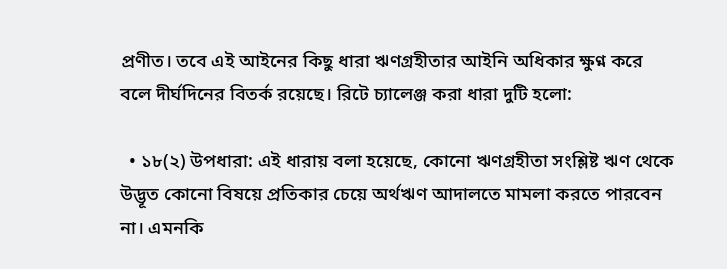প্রণীত। তবে এই আইনের কিছু ধারা ঋণগ্রহীতার আইনি অধিকার ক্ষুণ্ন করে বলে দীর্ঘদিনের বিতর্ক রয়েছে। রিটে চ্যালেঞ্জ করা ধারা দুটি হলো:

  • ১৮(২) উপধারা: এই ধারায় বলা হয়েছে, কোনো ঋণগ্রহীতা সংশ্লিষ্ট ঋণ থেকে উদ্ভূত কোনো বিষয়ে প্রতিকার চেয়ে অর্থঋণ আদালতে মামলা করতে পারবেন না। এমনকি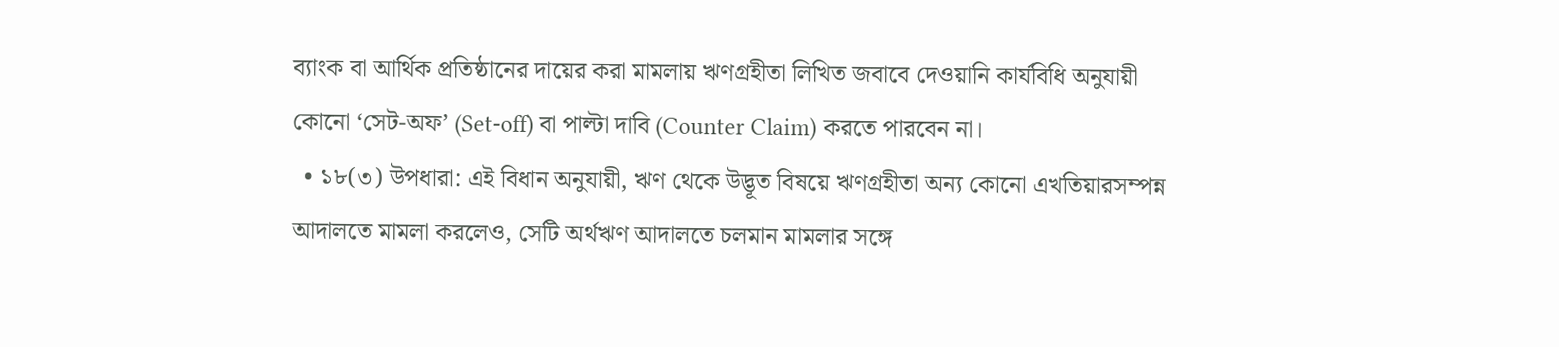ব্যাংক বা আর্থিক প্রতিষ্ঠানের দায়ের করা মামলায় ঋণগ্রহীতা লিখিত জবাবে দেওয়ানি কার্যবিধি অনুযায়ী কোনো ‘সেট-অফ’ (Set-off) বা পাল্টা দাবি (Counter Claim) করতে পারবেন না।
  • ১৮(৩) উপধারা: এই বিধান অনুযায়ী, ঋণ থেকে উদ্ভূত বিষয়ে ঋণগ্রহীতা অন্য কোনো এখতিয়ারসম্পন্ন আদালতে মামলা করলেও, সেটি অর্থঋণ আদালতে চলমান মামলার সঙ্গে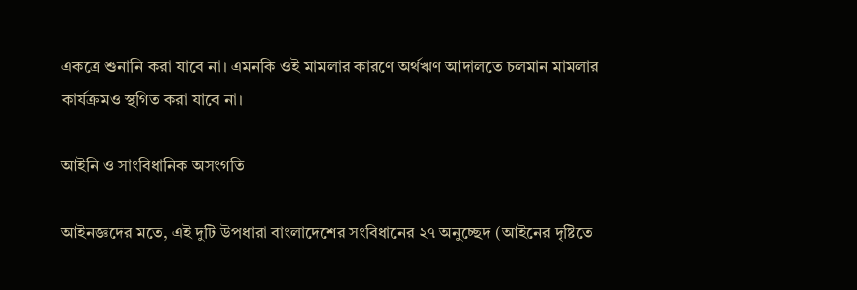একত্রে শুনানি করা যাবে না। এমনকি ওই মামলার কারণে অর্থঋণ আদালতে চলমান মামলার কার্যক্রমও স্থগিত করা যাবে না।

আইনি ও সাংবিধানিক অসংগতি

আইনজ্ঞদের মতে, এই দুটি উপধারা বাংলাদেশের সংবিধানের ২৭ অনুচ্ছেদ (আইনের দৃষ্টিতে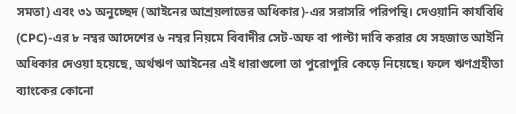সমতা) এবং ৩১ অনুচ্ছেদ (আইনের আশ্রয়লাভের অধিকার)-এর সরাসরি পরিপন্থি। দেওয়ানি কার্যবিধি (CPC)-এর ৮ নম্বর আদেশের ৬ নম্বর নিয়মে বিবাদীর সেট-অফ বা পাল্টা দাবি করার যে সহজাত আইনি অধিকার দেওয়া হয়েছে, অর্থঋণ আইনের এই ধারাগুলো তা পুরোপুরি কেড়ে নিয়েছে। ফলে ঋণগ্রহীতা ব্যাংকের কোনো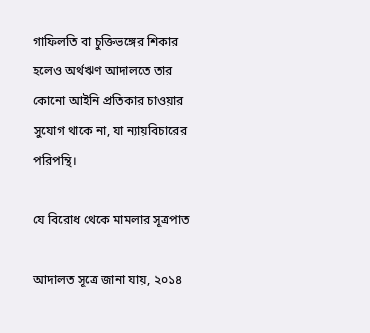গাফিলতি বা চুক্তিভঙ্গের শিকার হলেও অর্থঋণ আদালতে তার কোনো আইনি প্রতিকার চাওয়ার সুযোগ থাকে না, যা ন্যায়বিচারের পরিপন্থি।

যে বিরোধ থেকে মামলার সূত্রপাত

আদালত সূত্রে জানা যায়, ২০১৪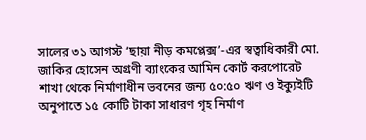সালের ৩১ আগস্ট ‘ছায়া নীড় কমপ্লেক্স’-এর স্বত্বাধিকারী মো. জাকির হোসেন অগ্রণী ব্যাংকের আমিন কোর্ট করপোরেট শাখা থেকে নির্মাণাধীন ভবনের জন্য ৫০:৫০ ঋণ ও ইক্যুইটি অনুপাতে ১৫ কোটি টাকা সাধারণ গৃহ নির্মাণ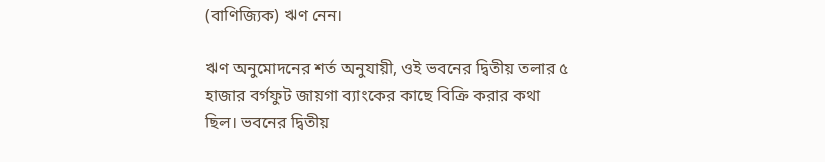(বাণিজ্যিক) ঋণ নেন।

ঋণ অনুমোদনের শর্ত অনুযায়ী, ওই ভবনের দ্বিতীয় তলার ৫ হাজার বর্গফুট জায়গা ব্যাংকের কাছে বিক্রি করার কথা ছিল। ভবনের দ্বিতীয়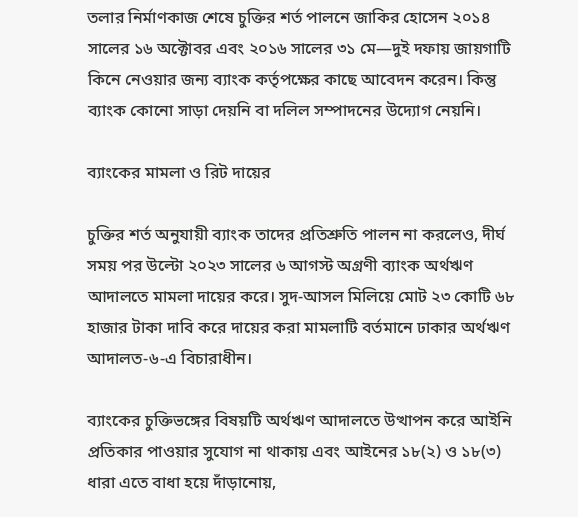তলার নির্মাণকাজ শেষে চুক্তির শর্ত পালনে জাকির হোসেন ২০১৪ সালের ১৬ অক্টোবর এবং ২০১৬ সালের ৩১ মে—দুই দফায় জায়গাটি কিনে নেওয়ার জন্য ব্যাংক কর্তৃপক্ষের কাছে আবেদন করেন। কিন্তু ব্যাংক কোনো সাড়া দেয়নি বা দলিল সম্পাদনের উদ্যোগ নেয়নি।

ব্যাংকের মামলা ও রিট দায়ের

চুক্তির শর্ত অনুযায়ী ব্যাংক তাদের প্রতিশ্রুতি পালন না করলেও, দীর্ঘ সময় পর উল্টো ২০২৩ সালের ৬ আগস্ট অগ্রণী ব্যাংক অর্থঋণ আদালতে মামলা দায়ের করে। সুদ-আসল মিলিয়ে মোট ২৩ কোটি ৬৮ হাজার টাকা দাবি করে দায়ের করা মামলাটি বর্তমানে ঢাকার অর্থঋণ আদালত-৬-এ বিচারাধীন।

ব্যাংকের চুক্তিভঙ্গের বিষয়টি অর্থঋণ আদালতে উত্থাপন করে আইনি প্রতিকার পাওয়ার সুযোগ না থাকায় এবং আইনের ১৮(২) ও ১৮(৩) ধারা এতে বাধা হয়ে দাঁড়ানোয়,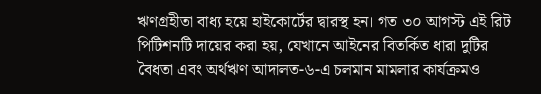ঋণগ্রহীতা বাধ্য হয়ে হাইকোর্টের দ্বারস্থ হন। গত ৩০ আগস্ট এই রিট পিটিশনটি দায়ের করা হয়, যেখানে আইনের বিতর্কিত ধারা দুটির বৈধতা এবং অর্থঋণ আদালত-৬-এ চলমান মামলার কার্যক্রমও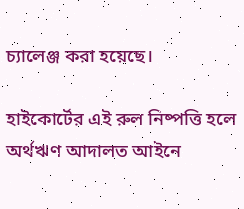চ্যালেঞ্জ করা হয়েছে।

হাইকোর্টের এই রুল নিষ্পত্তি হলে অর্থঋণ আদালত আইনে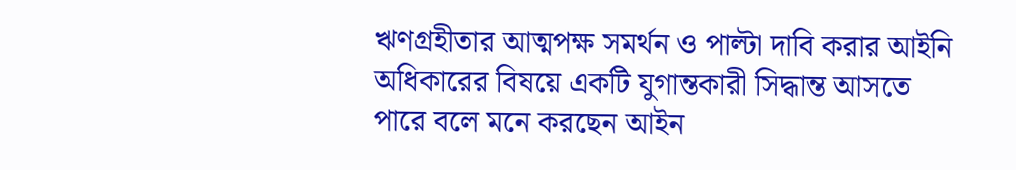ঋণগ্রহীতার আত্মপক্ষ সমর্থন ও পাল্টা দাবি করার আইনি অধিকারের বিষয়ে একটি যুগান্তকারী সিদ্ধান্ত আসতে পারে বলে মনে করছেন আইন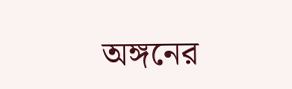অঙ্গনের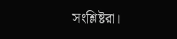সংশ্লিষ্টরা।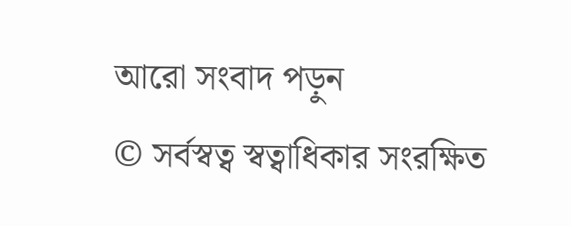আরো সংবাদ পড়ুন
© সর্বস্বত্ব স্বত্বাধিকার সংরক্ষিত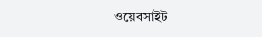ওয়েবসাইট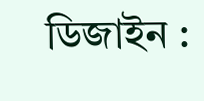ডিজাইন :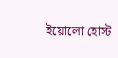ইয়োলো হোস্ট